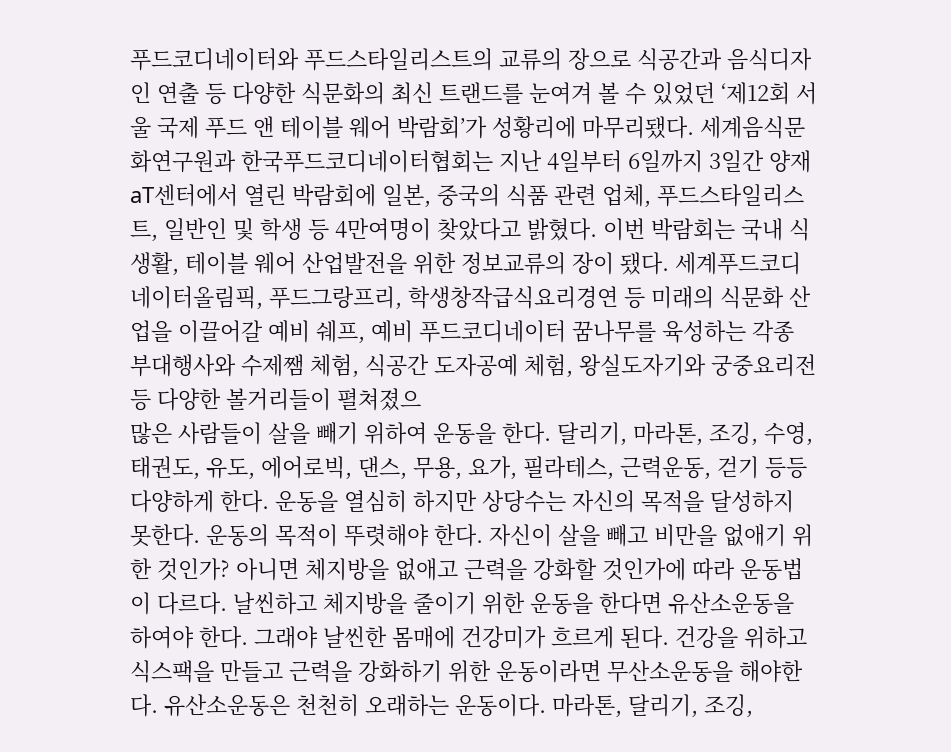푸드코디네이터와 푸드스타일리스트의 교류의 장으로 식공간과 음식디자인 연출 등 다양한 식문화의 최신 트랜드를 눈여겨 볼 수 있었던 ‘제12회 서울 국제 푸드 앤 테이블 웨어 박람회’가 성황리에 마무리됐다. 세계음식문화연구원과 한국푸드코디네이터협회는 지난 4일부터 6일까지 3일간 양재 aT센터에서 열린 박람회에 일본, 중국의 식품 관련 업체, 푸드스타일리스트, 일반인 및 학생 등 4만여명이 찾았다고 밝혔다. 이번 박람회는 국내 식생활, 테이블 웨어 산업발전을 위한 정보교류의 장이 됐다. 세계푸드코디네이터올림픽, 푸드그랑프리, 학생창작급식요리경연 등 미래의 식문화 산업을 이끌어갈 예비 쉐프, 예비 푸드코디네이터 꿈나무를 육성하는 각종 부대행사와 수제쨈 체험, 식공간 도자공예 체험, 왕실도자기와 궁중요리전등 다양한 볼거리들이 펼쳐졌으
많은 사람들이 살을 빼기 위하여 운동을 한다. 달리기, 마라톤, 조깅, 수영, 태권도, 유도, 에어로빅, 댄스, 무용, 요가, 필라테스, 근력운동, 걷기 등등 다양하게 한다. 운동을 열심히 하지만 상당수는 자신의 목적을 달성하지 못한다. 운동의 목적이 뚜렷해야 한다. 자신이 살을 빼고 비만을 없애기 위한 것인가? 아니면 체지방을 없애고 근력을 강화할 것인가에 따라 운동법이 다르다. 날씬하고 체지방을 줄이기 위한 운동을 한다면 유산소운동을 하여야 한다. 그래야 날씬한 몸매에 건강미가 흐르게 된다. 건강을 위하고 식스팩을 만들고 근력을 강화하기 위한 운동이라면 무산소운동을 해야한다. 유산소운동은 천천히 오래하는 운동이다. 마라톤, 달리기, 조깅,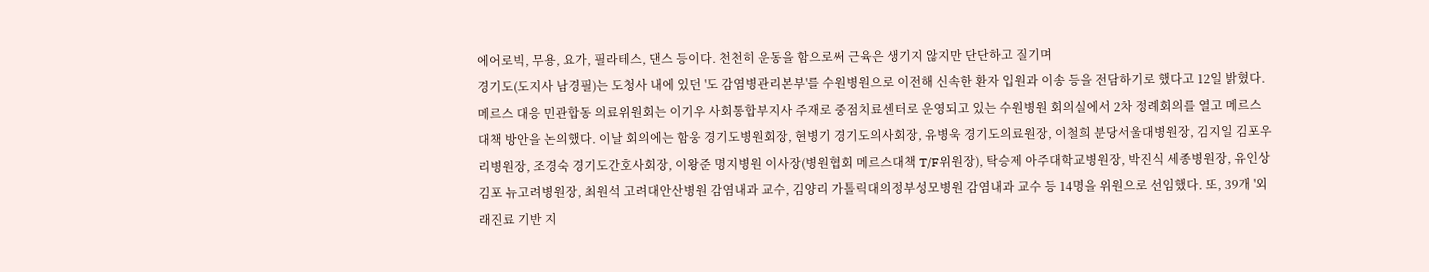에어로빅, 무용, 요가, 필라테스, 댄스 등이다. 천천히 운동을 함으로써 근육은 생기지 않지만 단단하고 질기며
경기도(도지사 남경필)는 도청사 내에 있던 '도 감염병관리본부'를 수원병원으로 이전해 신속한 환자 입원과 이송 등을 전담하기로 했다고 12일 밝혔다. 메르스 대응 민관합동 의료위원회는 이기우 사회통합부지사 주재로 중점치료센터로 운영되고 있는 수원병원 회의실에서 2차 정례회의를 열고 메르스 대책 방안을 논의했다. 이날 회의에는 함웅 경기도병원회장, 현병기 경기도의사회장, 유병욱 경기도의료원장, 이철희 분당서울대병원장, 김지일 김포우리병원장, 조경숙 경기도간호사회장, 이왕준 명지병원 이사장(병원협회 메르스대책 T/F위원장), 탁승제 아주대학교병원장, 박진식 세종병원장, 유인상 김포 뉴고려병원장, 최원석 고려대안산병원 감염내과 교수, 김양리 가톨릭대의정부성모병원 감염내과 교수 등 14명을 위원으로 선임했다. 또, 39개 '외래진료 기반 지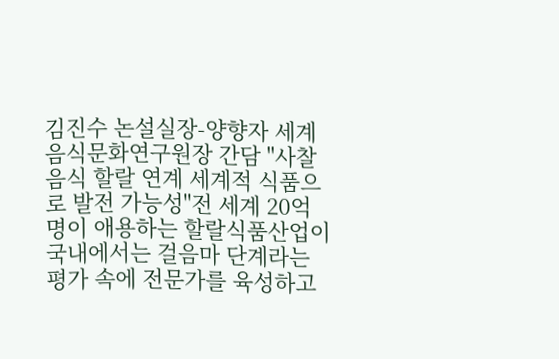김진수 논설실장-양향자 세계음식문화연구원장 간담 "사찰음식 할랄 연계 세계적 식품으로 발전 가능성"전 세계 20억명이 애용하는 할랄식품산업이 국내에서는 걸음마 단계라는 평가 속에 전문가를 육성하고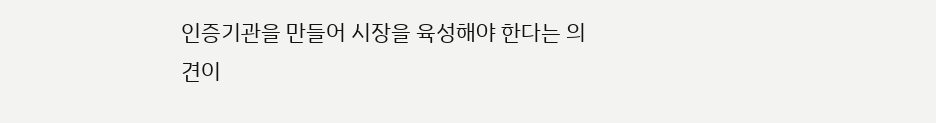인증기관을 만들어 시장을 육성해야 한다는 의견이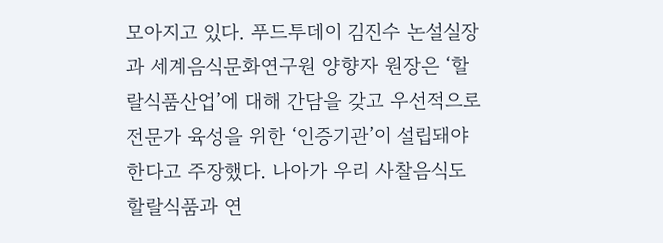모아지고 있다. 푸드투데이 김진수 논설실장과 세계음식문화연구원 양향자 원장은 ‘할랄식품산업’에 대해 간담을 갖고 우선적으로 전문가 육성을 위한 ‘인증기관’이 설립돼야 한다고 주장했다. 나아가 우리 사찰음식도 할랄식품과 연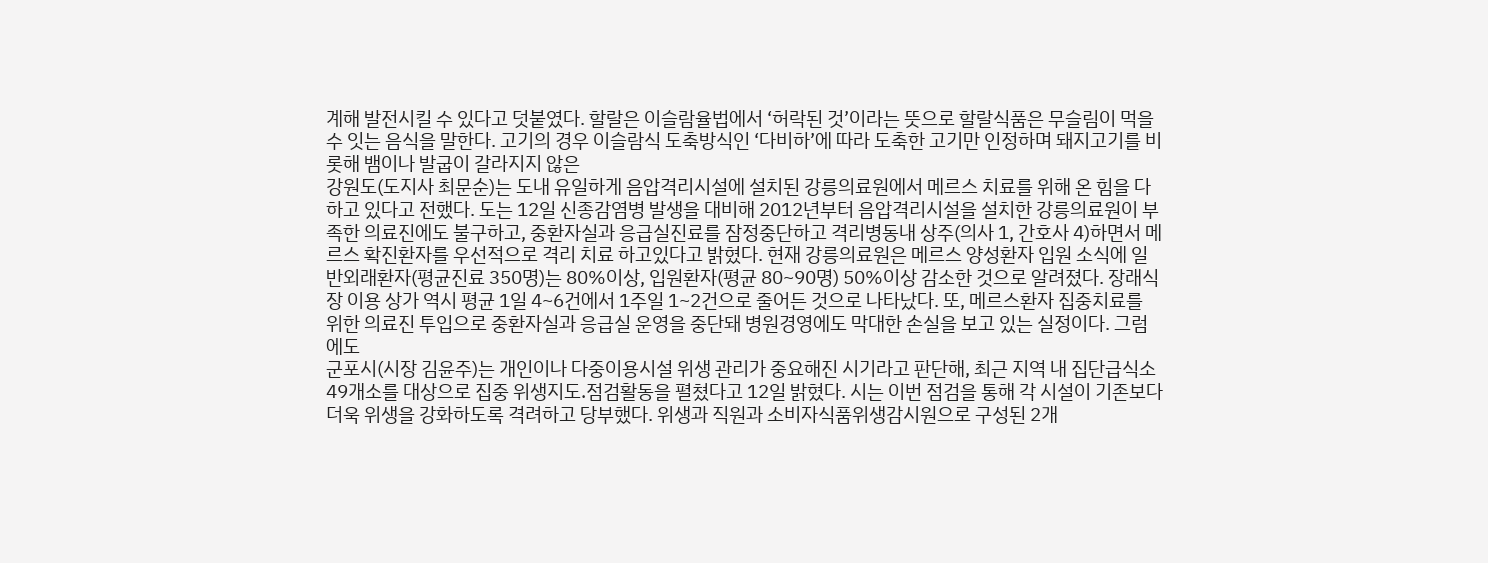계해 발전시킬 수 있다고 덧붙였다. 할랄은 이슬람율법에서 ‘허락된 것’이라는 뜻으로 할랄식품은 무슬림이 먹을 수 잇는 음식을 말한다. 고기의 경우 이슬람식 도축방식인 ‘다비하’에 따라 도축한 고기만 인정하며 돼지고기를 비롯해 뱀이나 발굽이 갈라지지 않은
강원도(도지사 최문순)는 도내 유일하게 음압격리시설에 설치된 강릉의료원에서 메르스 치료를 위해 온 힘을 다하고 있다고 전했다. 도는 12일 신종감염병 발생을 대비해 2012년부터 음압격리시설을 설치한 강릉의료원이 부족한 의료진에도 불구하고, 중환자실과 응급실진료를 잠정중단하고 격리병동내 상주(의사 1, 간호사 4)하면서 메르스 확진환자를 우선적으로 격리 치료 하고있다고 밝혔다. 현재 강릉의료원은 메르스 양성환자 입원 소식에 일반외래환자(평균진료 350명)는 80%이상, 입원환자(평균 80~90명) 50%이상 감소한 것으로 알려졌다. 장래식장 이용 상가 역시 평균 1일 4~6건에서 1주일 1~2건으로 줄어든 것으로 나타났다. 또, 메르스환자 집중치료를 위한 의료진 투입으로 중환자실과 응급실 운영을 중단돼 병원경영에도 막대한 손실을 보고 있는 실정이다. 그럼에도
군포시(시장 김윤주)는 개인이나 다중이용시설 위생 관리가 중요해진 시기라고 판단해, 최근 지역 내 집단급식소 49개소를 대상으로 집중 위생지도․점검활동을 펼쳤다고 12일 밝혔다. 시는 이번 점검을 통해 각 시설이 기존보다 더욱 위생을 강화하도록 격려하고 당부했다. 위생과 직원과 소비자식품위생감시원으로 구성된 2개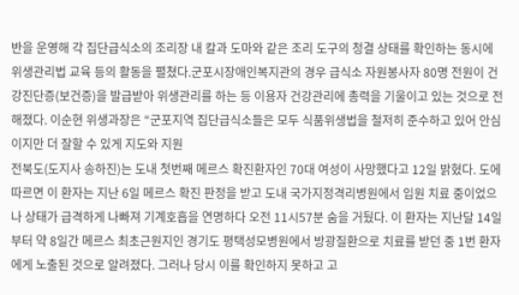반을 운영해 각 집단급식소의 조리장 내 칼과 도마와 같은 조리 도구의 청결 상태를 확인하는 동시에 위생관리법 교육 등의 활동을 펼쳤다.군포시장애인복지관의 경우 급식소 자원봉사자 80명 전원이 건강진단증(보건증)을 발급받아 위생관리를 하는 등 이용자 건강관리에 총력을 기울이고 있는 것으로 전해졌다. 이순현 위생과장은 “군포지역 집단급식소들은 모두 식품위생법을 철저히 준수하고 있어 안심이지만 더 잘할 수 있게 지도와 지원
전북도(도지사 송하진)는 도내 첫번째 메르스 확진환자인 70대 여성이 사망했다고 12일 밝혔다. 도에 따르면 이 환자는 지난 6일 메르스 확진 판정을 받고 도내 국가지정격리병원에서 입원 치료 중이었으나 상태가 급격하게 나빠져 기계호흡을 연명하다 오전 11시57분 숨을 거뒀다. 이 환자는 지난달 14일부터 약 8일간 메르스 최초근원지인 경기도 평택성모병원에서 방광질환으로 치료를 받던 중 1번 환자에게 노출된 것으로 알려졌다. 그러나 당시 이를 확인하지 못하고 고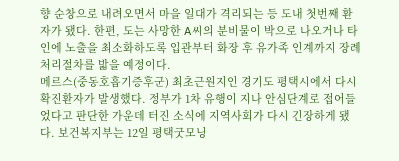향 순창으로 내려오면서 마을 일대가 격리되는 등 도내 첫번째 환자가 됐다. 한편, 도는 사망한 A씨의 분비물이 박으로 나오거나 타인에 노출을 최소화하도록 입관부터 화장 후 유가족 인계까지 장례처리절차를 밟을 예정이다.
메르스(중동호흡기증후군) 최초근원지인 경기도 평택시에서 다시 확진환자가 발생했다. 정부가 1차 유행이 지나 안심단계로 접어들었다고 판단한 가운데 터진 소식에 지역사회가 다시 긴장하게 됐다. 보건복지부는 12일 평택굿모닝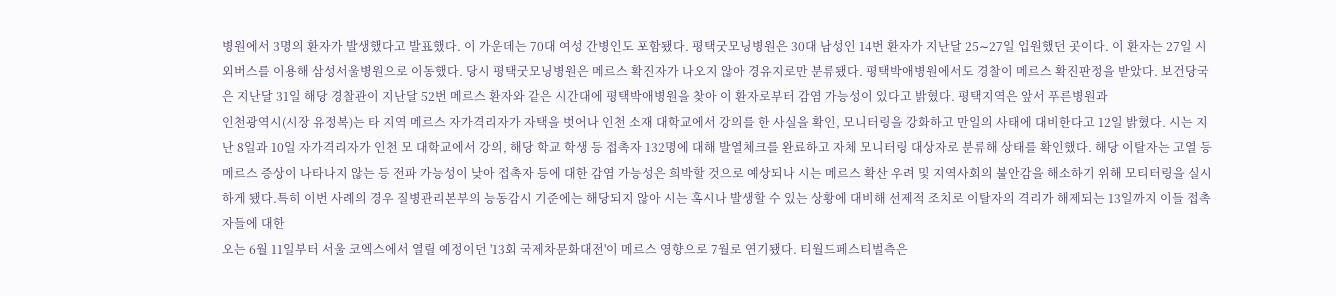병원에서 3명의 환자가 발생했다고 발표했다. 이 가운데는 70대 여성 간병인도 포함됐다. 평택굿모닝병원은 30대 남성인 14번 환자가 지난달 25∼27일 입원했던 곳이다. 이 환자는 27일 시외버스를 이용해 삼성서울병원으로 이동했다. 당시 평택굿모닝병원은 메르스 확진자가 나오지 않아 경유지로만 분류됐다. 평택박애병원에서도 경찰이 메르스 확진판정을 받았다. 보건당국은 지난달 31일 해당 경찰관이 지난달 52번 메르스 환자와 같은 시간대에 평택박애병원을 찾아 이 환자로부터 감염 가능성이 있다고 밝혔다. 평택지역은 앞서 푸른병원과
인천광역시(시장 유정복)는 타 지역 메르스 자가격리자가 자택을 벗어나 인천 소재 대학교에서 강의를 한 사실을 확인, 모니터링을 강화하고 만일의 사태에 대비한다고 12일 밝혔다. 시는 지난 8일과 10일 자가격리자가 인천 모 대학교에서 강의, 해당 학교 학생 등 접촉자 132명에 대해 발열체크를 완료하고 자체 모니터링 대상자로 분류해 상태를 확인했다. 해당 이탈자는 고열 등 메르스 증상이 나타나지 않는 등 전파 가능성이 낮아 접촉자 등에 대한 감염 가능성은 희박할 것으로 예상되나 시는 메르스 확산 우려 및 지역사회의 불안감을 해소하기 위해 모티터링을 실시하게 됐다.특히 이번 사례의 경우 질병관리본부의 능동감시 기준에는 해당되지 않아 시는 혹시나 발생할 수 있는 상황에 대비해 선제적 조치로 이탈자의 격리가 해제되는 13일까지 이들 접촉자들에 대한
오는 6월 11일부터 서울 코엑스에서 열릴 예정이던 '13회 국제차문화대전'이 메르스 영향으로 7월로 연기됐다. 티월드페스티벌측은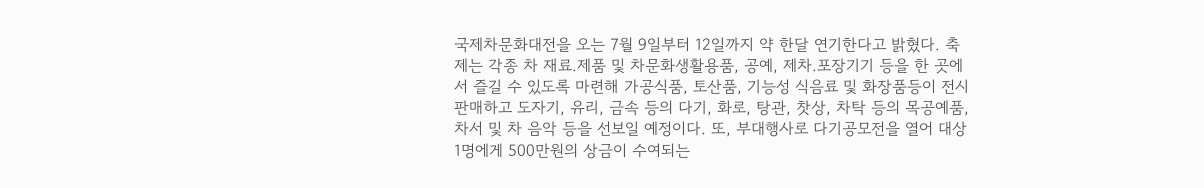국제차문화대전을 오는 7월 9일부터 12일까지 약 한달 연기한다고 밝혔다. 축제는 각종 차 재료.제품 및 차문화생활용품, 공예, 제차.포장기기 등을 한 곳에서 즐길 수 있도록 마련해 가공식품, 토산품, 기능성 식음료 및 화장품등이 전시판매하고 도자기, 유리, 금속 등의 다기, 화로, 탕관, 찻상, 차탁 등의 목공예품, 차서 및 차 음악 등을 선보일 예정이다. 또, 부대행사로 다기공모전을 열어 대상 1명에게 500만원의 상금이 수여되는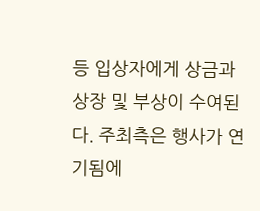등 입상자에게 상금과 상장 및 부상이 수여된다. 주최측은 행사가 연기됨에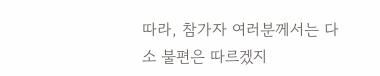따라, 참가자 여러분께서는 다소 불편은 따르겠지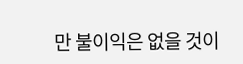만 불이익은 없을 것이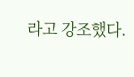라고 강조했다.